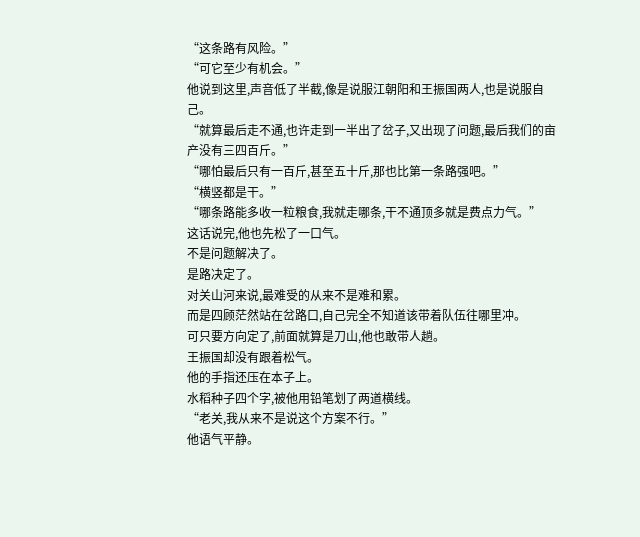“这条路有风险。”
“可它至少有机会。”
他说到这里,声音低了半截,像是说服江朝阳和王振国两人,也是说服自己。
“就算最后走不通,也许走到一半出了岔子,又出现了问题,最后我们的亩产没有三四百斤。”
“哪怕最后只有一百斤,甚至五十斤,那也比第一条路强吧。”
“横竖都是干。”
“哪条路能多收一粒粮食,我就走哪条,干不通顶多就是费点力气。”
这话说完,他也先松了一口气。
不是问题解决了。
是路决定了。
对关山河来说,最难受的从来不是难和累。
而是四顾茫然站在岔路口,自己完全不知道该带着队伍往哪里冲。
可只要方向定了,前面就算是刀山,他也敢带人趟。
王振国却没有跟着松气。
他的手指还压在本子上。
水稻种子四个字,被他用铅笔划了两道横线。
“老关,我从来不是说这个方案不行。”
他语气平静。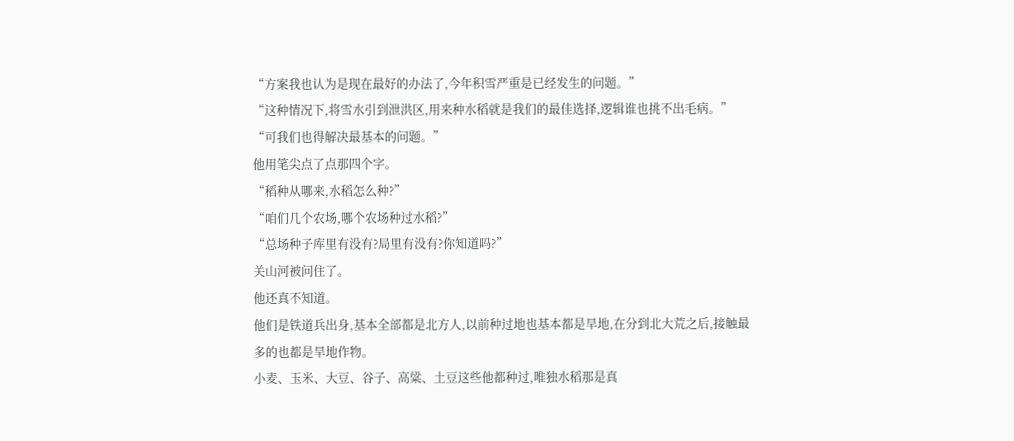“方案我也认为是现在最好的办法了,今年积雪严重是已经发生的问题。”
“这种情况下,将雪水引到泄洪区,用来种水稻就是我们的最佳选择,逻辑谁也挑不出毛病。”
“可我们也得解决最基本的问题。”
他用笔尖点了点那四个字。
“稻种从哪来,水稻怎么种?”
“咱们几个农场,哪个农场种过水稻?”
“总场种子库里有没有?局里有没有?你知道吗?”
关山河被问住了。
他还真不知道。
他们是铁道兵出身,基本全部都是北方人,以前种过地也基本都是旱地,在分到北大荒之后,接触最多的也都是旱地作物。
小麦、玉米、大豆、谷子、高粱、土豆这些他都种过,唯独水稻那是真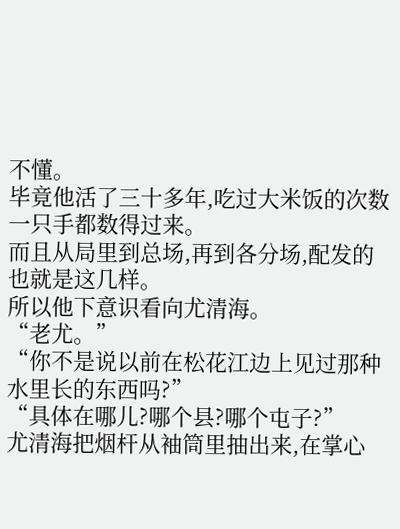不懂。
毕竟他活了三十多年,吃过大米饭的次数一只手都数得过来。
而且从局里到总场,再到各分场,配发的也就是这几样。
所以他下意识看向尤清海。
“老尤。”
“你不是说以前在松花江边上见过那种水里长的东西吗?”
“具体在哪儿?哪个县?哪个屯子?”
尤清海把烟杆从袖筒里抽出来,在掌心